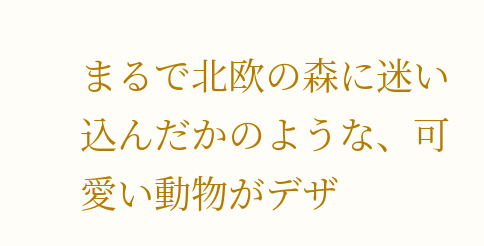まるで北欧の森に迷い込んだかのような、可愛い動物がデザ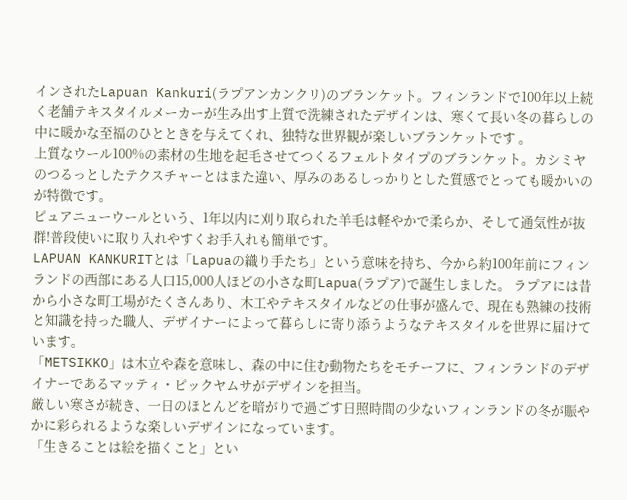インされたLapuan Kankuri(ラプアンカンクリ)のブランケット。フィンランドで100年以上続く老舗テキスタイルメーカーが生み出す上質で洗練されたデザインは、寒くて長い冬の暮らしの中に暖かな至福のひとときを与えてくれ、独特な世界観が楽しいブランケットです 。
上質なウール100%の素材の生地を起毛させてつくるフェルトタイプのブランケット。カシミヤのつるっとしたテクスチャーとはまた違い、厚みのあるしっかりとした質感でとっても暖かいのが特徴です。
ピュアニューウールという、1年以内に刈り取られた羊毛は軽やかで柔らか、そして通気性が抜群!普段使いに取り入れやすくお手入れも簡単です。
LAPUAN KANKURITとは「Lapuaの織り手たち」という意味を持ち、今から約100年前にフィンランドの西部にある人口15,000人ほどの小さな町Lapua(ラプア)で誕生しました。 ラプアには昔から小さな町工場がたくさんあり、木工やテキスタイルなどの仕事が盛んで、現在も熟練の技術と知識を持った職人、デザイナーによって暮らしに寄り添うようなテキスタイルを世界に届けています。
「METSIKKO」は木立や森を意味し、森の中に住む動物たちをモチーフに、フィンランドのデザイナーであるマッティ・ピックヤムサがデザインを担当。
厳しい寒さが続き、一日のほとんどを暗がりで過ごす日照時間の少ないフィンランドの冬が賑やかに彩られるような楽しいデザインになっています。
「生きることは絵を描くこと」とい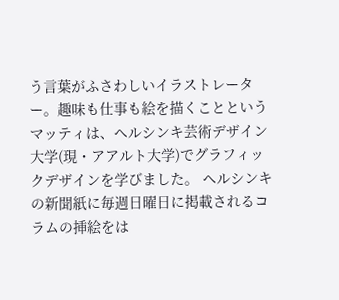う言葉がふさわしいイラストレーター。趣味も仕事も絵を描くことというマッティは、ヘルシンキ芸術デザイン大学(現・アアルト大学)でグラフィックデザインを学びました。 ヘルシンキの新聞紙に毎週日曜日に掲載されるコラムの挿絵をは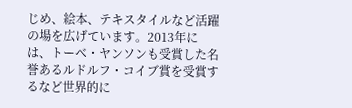じめ、絵本、テキスタイルなど活躍の場を広げています。2013年には、トーベ・ヤンソンも受賞した名誉あるルドルフ・コイブ賞を受賞するなど世界的に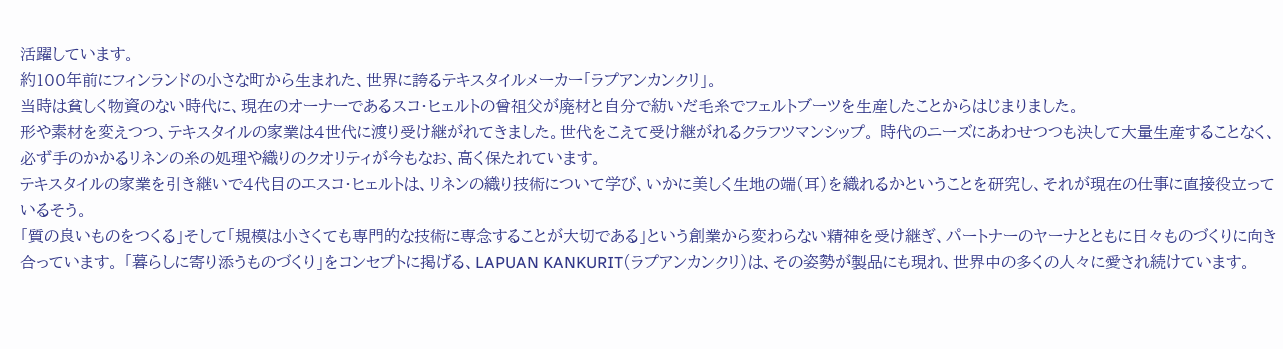活躍しています。
約100年前にフィンランドの小さな町から生まれた、世界に誇るテキスタイルメーカー「ラプアンカンクリ」。
当時は貧しく物資のない時代に、現在のオーナーであるスコ・ヒェルトの曾祖父が廃材と自分で紡いだ毛糸でフェルトブーツを生産したことからはじまりました。
形や素材を変えつつ、テキスタイルの家業は4世代に渡り受け継がれてきました。世代をこえて受け継がれるクラフツマンシップ。 時代のニーズにあわせつつも決して大量生産することなく、必ず手のかかるリネンの糸の処理や織りのクオリティが今もなお、高く保たれています。
テキスタイルの家業を引き継いで4代目のエスコ・ヒェルトは、リネンの織り技術について学び、いかに美しく生地の端(耳)を織れるかということを研究し、それが現在の仕事に直接役立っているそう。
「質の良いものをつくる」そして「規模は小さくても専門的な技術に専念することが大切である」という創業から変わらない精神を受け継ぎ、パートナーのヤーナとともに日々ものづくりに向き合っています。 「暮らしに寄り添うものづくり」をコンセプトに掲げる、LAPUAN KANKURIT(ラプアンカンクリ)は、その姿勢が製品にも現れ、世界中の多くの人々に愛され続けています。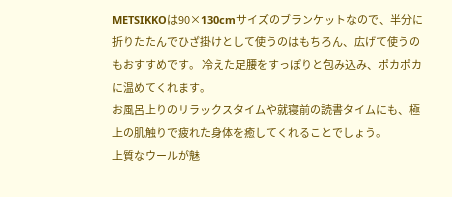METSIKKOは90×130cmサイズのブランケットなので、半分に折りたたんでひざ掛けとして使うのはもちろん、広げて使うのもおすすめです。 冷えた足腰をすっぽりと包み込み、ポカポカに温めてくれます。
お風呂上りのリラックスタイムや就寝前の読書タイムにも、極上の肌触りで疲れた身体を癒してくれることでしょう。
上質なウールが魅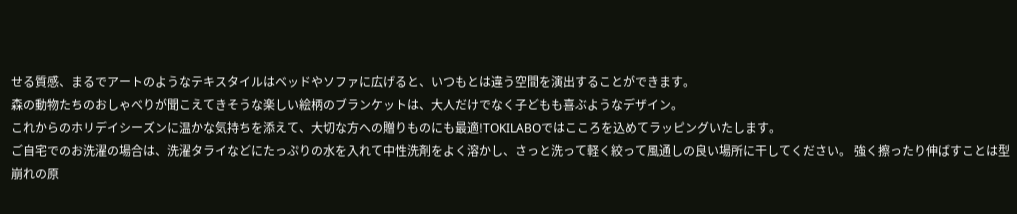せる質感、まるでアートのようなテキスタイルはベッドやソファに広げると、いつもとは違う空間を演出することができます。
森の動物たちのおしゃべりが聞こえてきそうな楽しい絵柄のブランケットは、大人だけでなく子どもも喜ぶようなデザイン。
これからのホリデイシーズンに温かな気持ちを添えて、大切な方への贈りものにも最適!TOKILABOではこころを込めてラッピングいたします。
ご自宅でのお洗濯の場合は、洗濯タライなどにたっぷりの水を入れて中性洗剤をよく溶かし、さっと洗って軽く絞って風通しの良い場所に干してください。 強く擦ったり伸ばすことは型崩れの原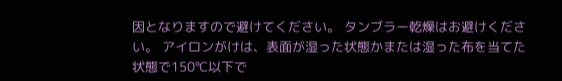因となりますので避けてください。 タンブラー乾燥はお避けください。 アイロンがけは、表面が湿った状態かまたは湿った布を当てた状態で150℃以下で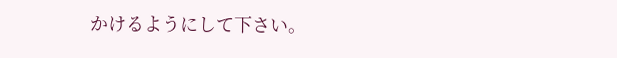かけるようにして下さい。